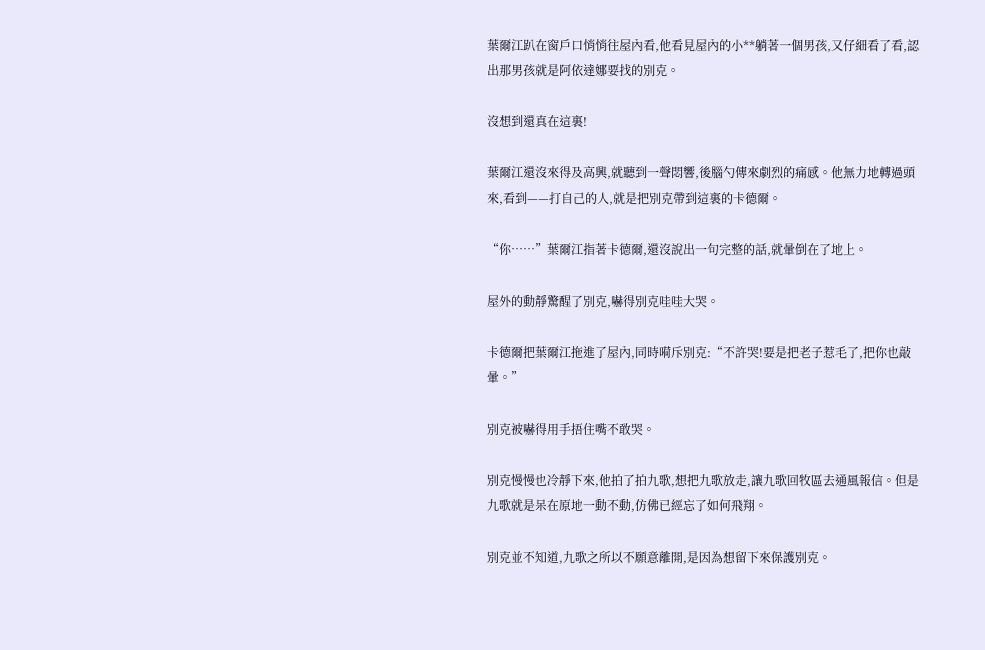葉爾江趴在窗戶口悄悄往屋內看,他看見屋內的小**躺著一個男孩,又仔細看了看,認出那男孩就是阿依達娜要找的別克。

沒想到還真在這裏!

葉爾江還沒來得及高興,就聽到一聲悶響,後腦勺傳來劇烈的痛感。他無力地轉過頭來,看到——打自己的人,就是把別克帶到這裏的卡德爾。

“你……”葉爾江指著卡德爾,還沒說出一句完整的話,就暈倒在了地上。

屋外的動靜驚醒了別克,嚇得別克哇哇大哭。

卡德爾把葉爾江拖進了屋內,同時嗬斥別克:“不許哭!要是把老子惹毛了,把你也敲暈。”

別克被嚇得用手捂住嘴不敢哭。

別克慢慢也冷靜下來,他拍了拍九歌,想把九歌放走,讓九歌回牧區去通風報信。但是九歌就是呆在原地一動不動,仿佛已經忘了如何飛翔。

別克並不知道,九歌之所以不願意離開,是因為想留下來保護別克。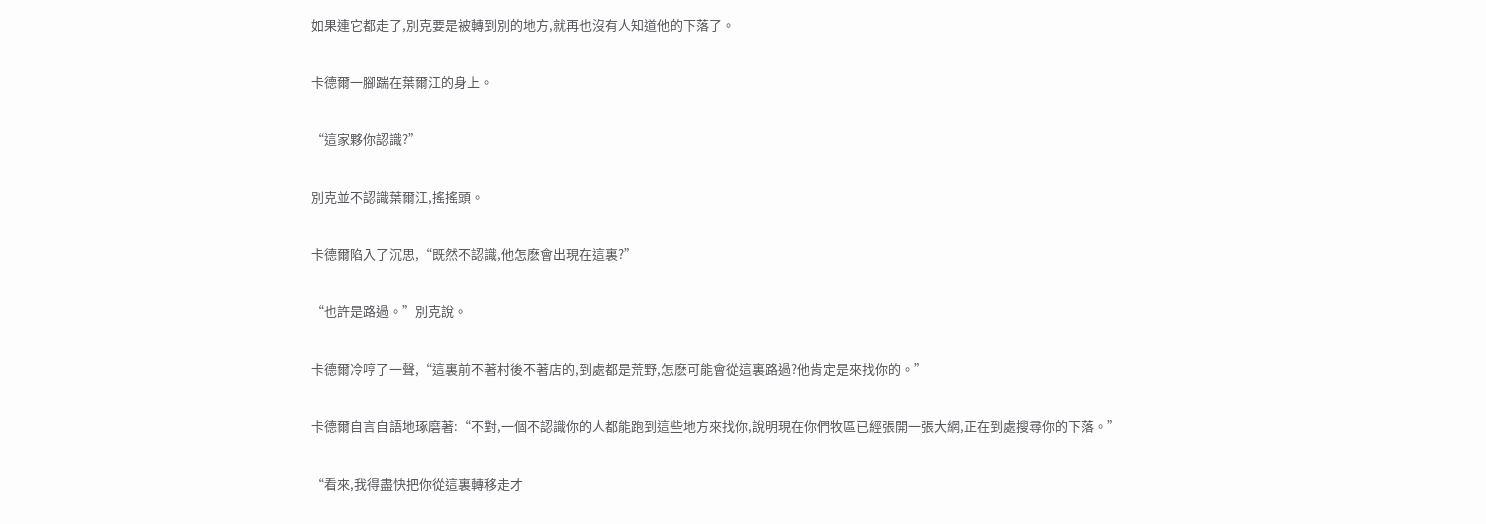如果連它都走了,別克要是被轉到別的地方,就再也沒有人知道他的下落了。

卡德爾一腳踹在葉爾江的身上。

“這家夥你認識?”

別克並不認識葉爾江,搖搖頭。

卡德爾陷入了沉思,“既然不認識,他怎麽會出現在這裏?”

“也許是路過。”別克說。

卡德爾冷哼了一聲,“這裏前不著村後不著店的,到處都是荒野,怎麽可能會從這裏路過?他肯定是來找你的。”

卡德爾自言自語地琢磨著:“不對,一個不認識你的人都能跑到這些地方來找你,說明現在你們牧區已經張開一張大網,正在到處搜尋你的下落。”

“看來,我得盡快把你從這裏轉移走才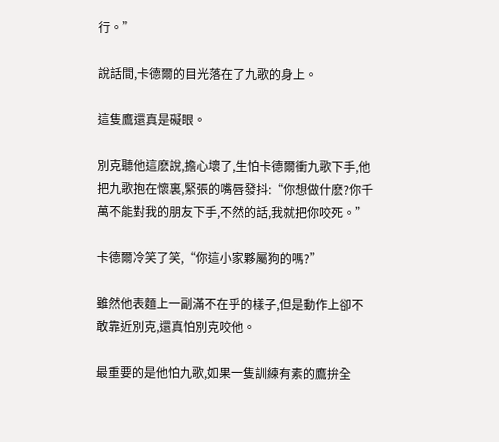行。”

說話間,卡德爾的目光落在了九歌的身上。

這隻鷹還真是礙眼。

別克聽他這麽說,擔心壞了,生怕卡德爾衝九歌下手,他把九歌抱在懷裏,緊張的嘴唇發抖:“你想做什麽?你千萬不能對我的朋友下手,不然的話,我就把你咬死。”

卡德爾冷笑了笑,“你這小家夥屬狗的嗎?”

雖然他表麵上一副滿不在乎的樣子,但是動作上卻不敢靠近別克,還真怕別克咬他。

最重要的是他怕九歌,如果一隻訓練有素的鷹拚全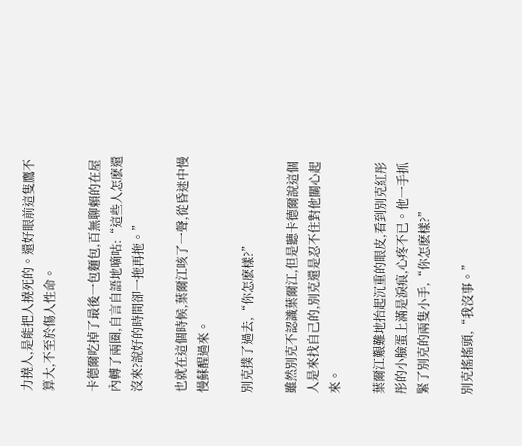力撓人,是能把人撓死的。還好眼前這隻鷹不算大,不至於傷人性命。

卡德爾吃掉了最後一包麵包,百無聊賴的在屋內轉了兩圈,自言自語地嘀咕:“這些人怎麽還沒來?說好的時間卻一拖再拖。”

也就在這個時候,葉爾江咳了一聲,從昏迷中慢慢蘇醒過來。

別克撲了過去,“你怎麽樣?”

雖然別克不認識葉爾江,但是聽卡德爾說這個人是來找自己的,別克還是忍不住對他關心起來。

葉爾江艱難地抬起沉重的眼皮,看到別克紅彤彤的小臉蛋上滿是淚痕,心疼不已。他一手抓緊了別克的兩隻小手,“你怎麽樣?”

別克搖搖頭,“我沒事。”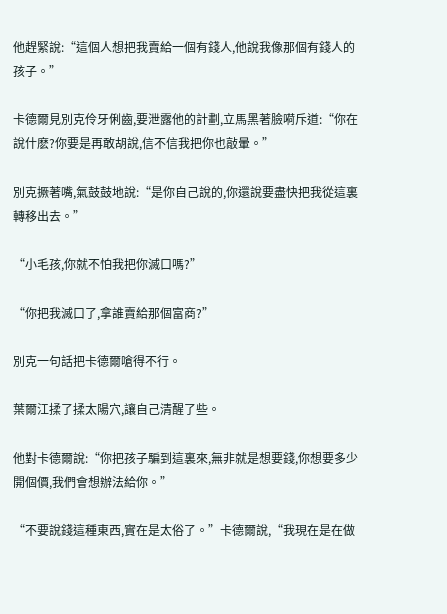他趕緊說:“這個人想把我賣給一個有錢人,他說我像那個有錢人的孩子。”

卡德爾見別克伶牙俐齒,要泄露他的計劃,立馬黑著臉嗬斥道:“你在說什麽?你要是再敢胡說,信不信我把你也敲暈。”

別克撅著嘴,氣鼓鼓地說:“是你自己說的,你還說要盡快把我從這裏轉移出去。”

“小毛孩,你就不怕我把你滅口嗎?”

“你把我滅口了,拿誰賣給那個富商?”

別克一句話把卡德爾嗆得不行。

葉爾江揉了揉太陽穴,讓自己清醒了些。

他對卡德爾說:“你把孩子騙到這裏來,無非就是想要錢,你想要多少開個價,我們會想辦法給你。”

“不要說錢這種東西,實在是太俗了。”卡德爾說,“我現在是在做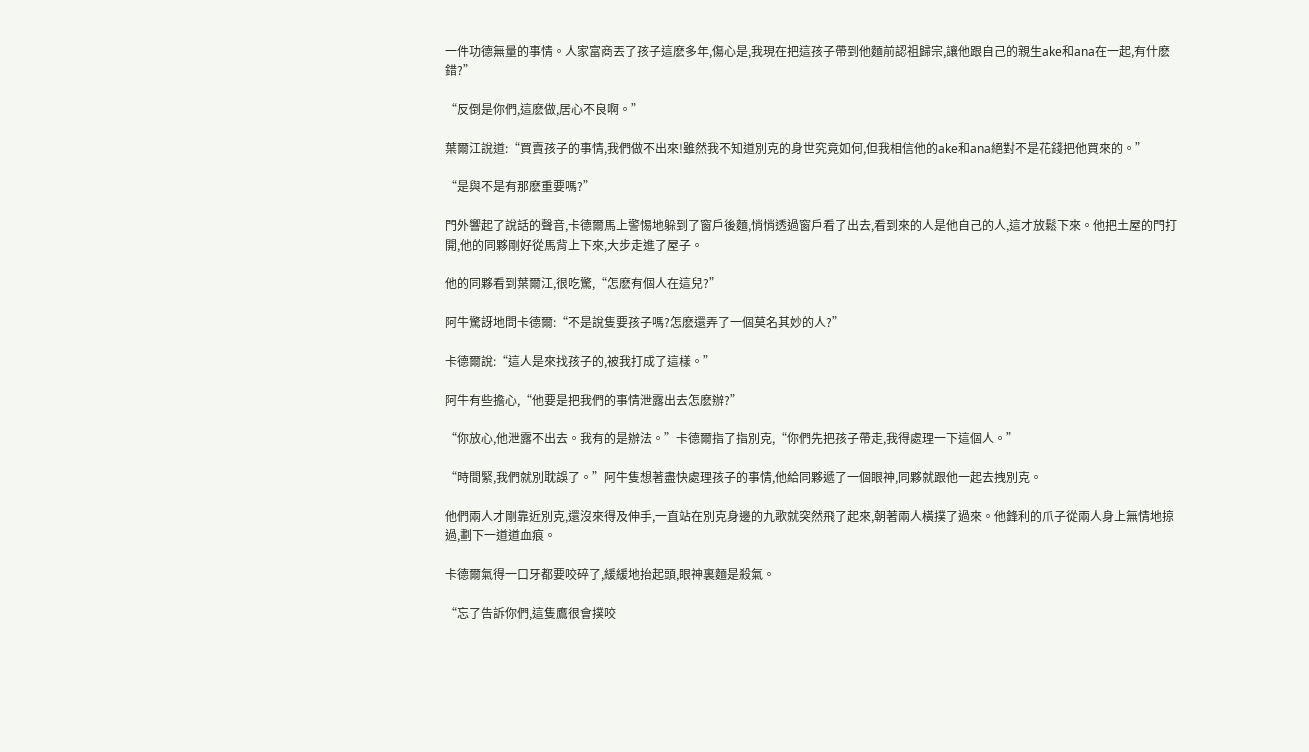一件功德無量的事情。人家富商丟了孩子這麽多年,傷心是,我現在把這孩子帶到他麵前認祖歸宗,讓他跟自己的親生ake和ana在一起,有什麽錯?”

“反倒是你們,這麽做,居心不良啊。”

葉爾江說道:“買賣孩子的事情,我們做不出來!雖然我不知道別克的身世究竟如何,但我相信他的ake和ana絕對不是花錢把他買來的。”

“是與不是有那麽重要嗎?”

門外響起了說話的聲音,卡德爾馬上警惕地躲到了窗戶後麵,悄悄透過窗戶看了出去,看到來的人是他自己的人,這才放鬆下來。他把土屋的門打開,他的同夥剛好從馬背上下來,大步走進了屋子。

他的同夥看到葉爾江,很吃驚,“怎麽有個人在這兒?”

阿牛驚訝地問卡德爾:“不是說隻要孩子嗎?怎麽還弄了一個莫名其妙的人?”

卡德爾說:“這人是來找孩子的,被我打成了這樣。”

阿牛有些擔心,“他要是把我們的事情泄露出去怎麽辦?”

“你放心,他泄露不出去。我有的是辦法。”卡德爾指了指別克,“你們先把孩子帶走,我得處理一下這個人。”

“時間緊,我們就別耽誤了。”阿牛隻想著盡快處理孩子的事情,他給同夥遞了一個眼神,同夥就跟他一起去拽別克。

他們兩人才剛靠近別克,還沒來得及伸手,一直站在別克身邊的九歌就突然飛了起來,朝著兩人橫撲了過來。他鋒利的爪子從兩人身上無情地掠過,劃下一道道血痕。

卡德爾氣得一口牙都要咬碎了,緩緩地抬起頭,眼神裏麵是殺氣。

“忘了告訴你們,這隻鷹很會撲咬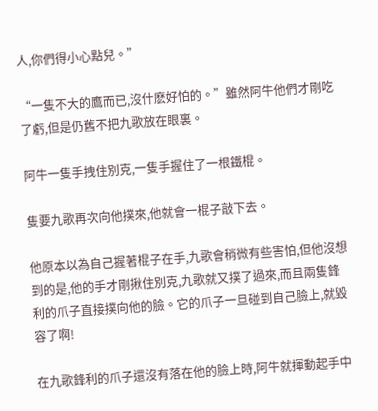人,你們得小心點兒。”

“一隻不大的鷹而已,沒什麽好怕的。”雖然阿牛他們才剛吃了虧,但是仍舊不把九歌放在眼裏。

阿牛一隻手拽住別克,一隻手握住了一根鐵棍。

隻要九歌再次向他撲來,他就會一棍子敲下去。

他原本以為自己握著棍子在手,九歌會稍微有些害怕,但他沒想到的是,他的手才剛揪住別克,九歌就又撲了過來,而且兩隻鋒利的爪子直接撲向他的臉。它的爪子一旦碰到自己臉上,就毀容了啊!

在九歌鋒利的爪子還沒有落在他的臉上時,阿牛就揮動起手中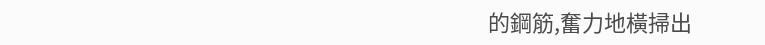的鋼筋,奮力地橫掃出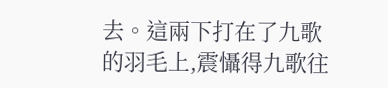去。這兩下打在了九歌的羽毛上,震懾得九歌往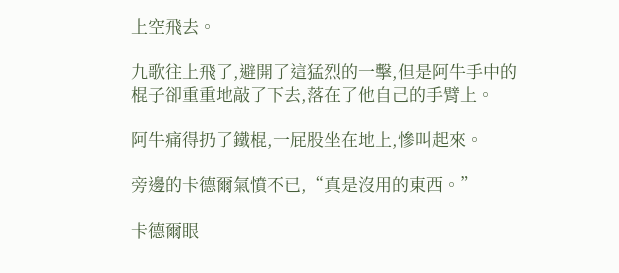上空飛去。

九歌往上飛了,避開了這猛烈的一擊,但是阿牛手中的棍子卻重重地敲了下去,落在了他自己的手臂上。

阿牛痛得扔了鐵棍,一屁股坐在地上,慘叫起來。

旁邊的卡德爾氣憤不已,“真是沒用的東西。”

卡德爾眼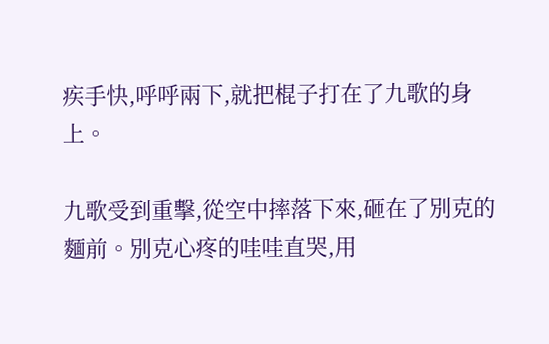疾手快,呼呼兩下,就把棍子打在了九歌的身上。

九歌受到重擊,從空中摔落下來,砸在了別克的麵前。別克心疼的哇哇直哭,用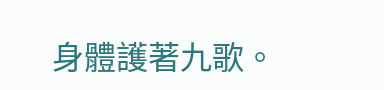身體護著九歌。